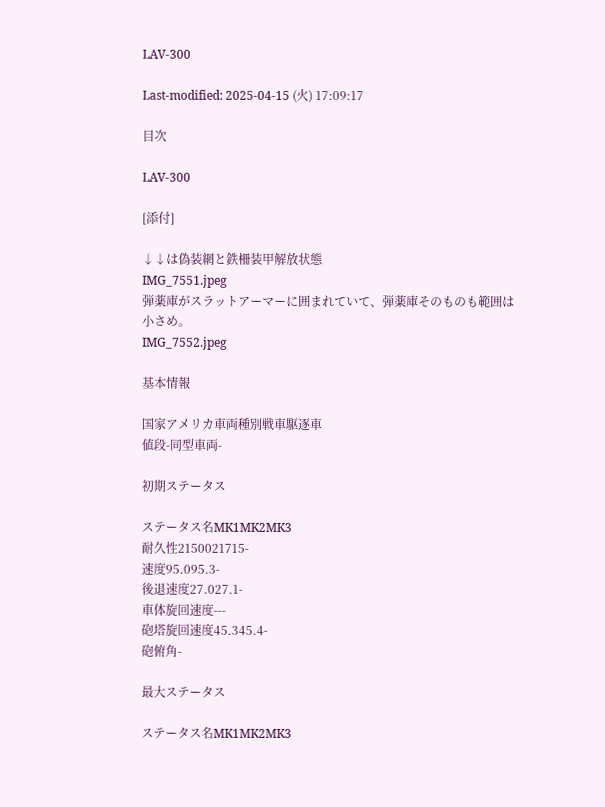LAV-300

Last-modified: 2025-04-15 (火) 17:09:17

目次

LAV-300

[添付]

↓↓は偽装網と鉄柵装甲解放状態
IMG_7551.jpeg
弾薬庫がスラットアーマーに囲まれていて、弾薬庫そのものも範囲は小さめ。
IMG_7552.jpeg

基本情報

国家アメリカ車両種別戦車駆逐車
値段-同型車両-

初期ステータス

ステータス名MK1MK2MK3
耐久性2150021715-
速度95.095.3-
後退速度27.027.1-
車体旋回速度---
砲塔旋回速度45.345.4-
砲俯角-

最大ステータス

ステータス名MK1MK2MK3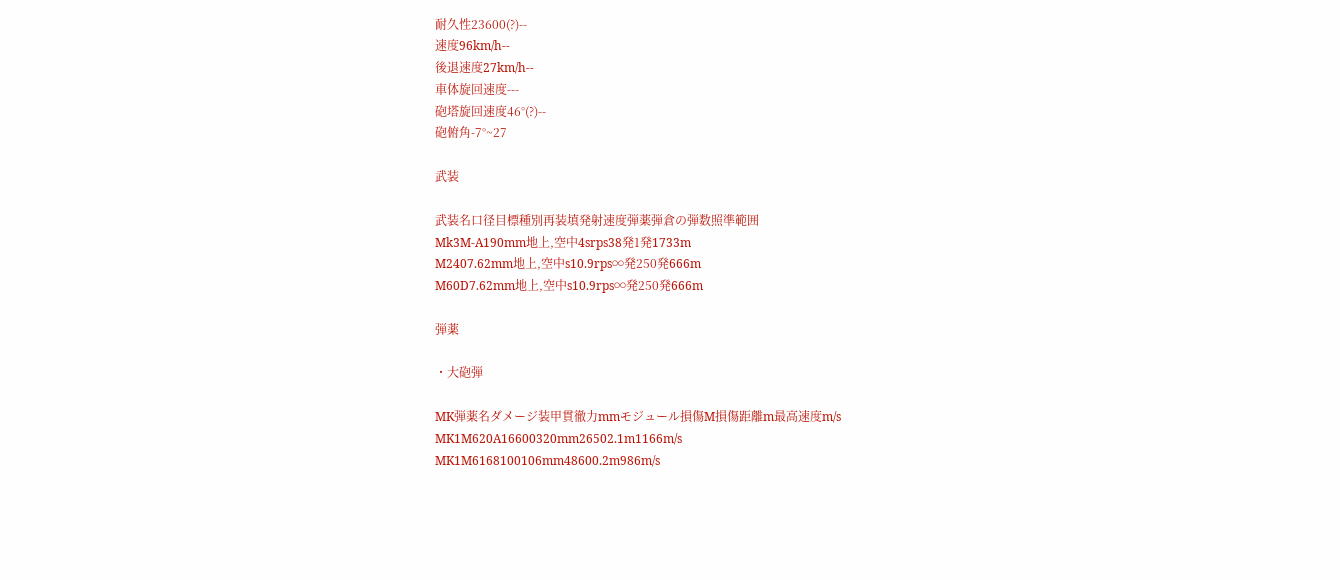耐久性23600(?)--
速度96km/h--
後退速度27km/h--
車体旋回速度---
砲塔旋回速度46°(?)--
砲俯角-7°~27

武装

武装名口径目標種別再装填発射速度弾薬弾倉の弾数照準範囲
Mk3M-A190mm地上,空中4srps38発1発1733m
M2407.62mm地上,空中s10.9rps∞発250発666m
M60D7.62mm地上,空中s10.9rps∞発250発666m

弾薬

・大砲弾

MK弾薬名ダメージ装甲貫徹力mmモジュール損傷M損傷距離m最高速度m/s
MK1M620A16600320mm26502.1m1166m/s
MK1M6168100106mm48600.2m986m/s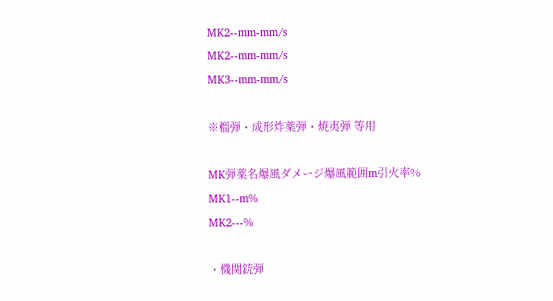MK2--mm-mm/s
MK2--mm-mm/s
MK3--mm-mm/s

※榴弾・成形炸薬弾・焼夷弾 等用

MK弾薬名爆風ダメージ爆風範囲m引火率%
MK1--m%
MK2---%

・機関銃弾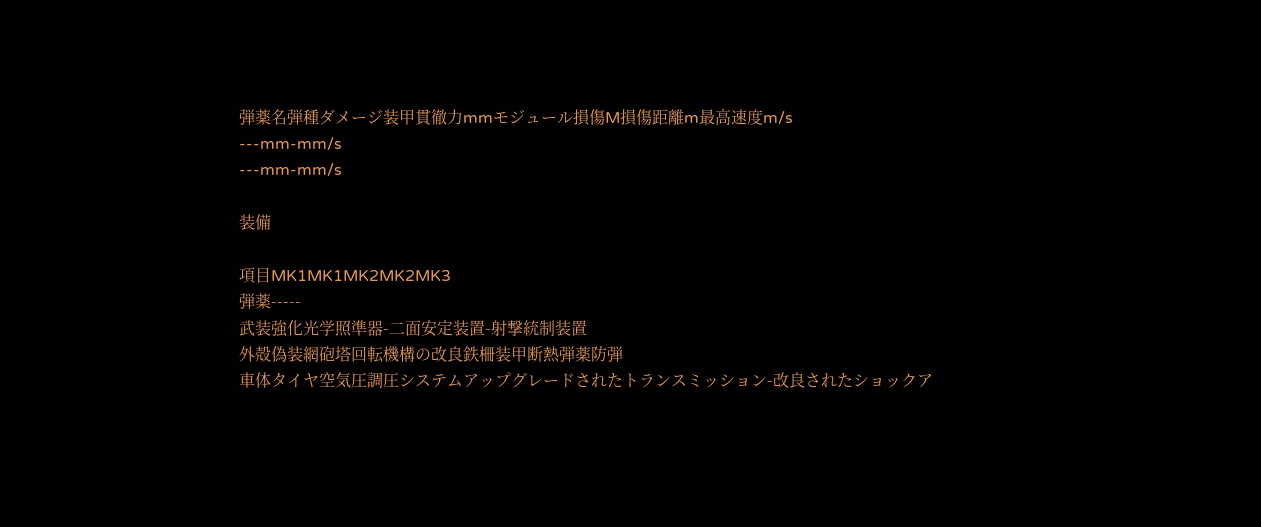弾薬名弾種ダメージ装甲貫徹力mmモジュール損傷M損傷距離m最高速度m/s
---mm-mm/s
---mm-mm/s

装備

項目MK1MK1MK2MK2MK3
弾薬-----
武装強化光学照準器-二面安定装置-射撃統制装置
外殻偽装網砲塔回転機構の改良鉄柵装甲断熱弾薬防弾
車体タイヤ空気圧調圧システムアップグレードされたトランスミッション-改良されたショックア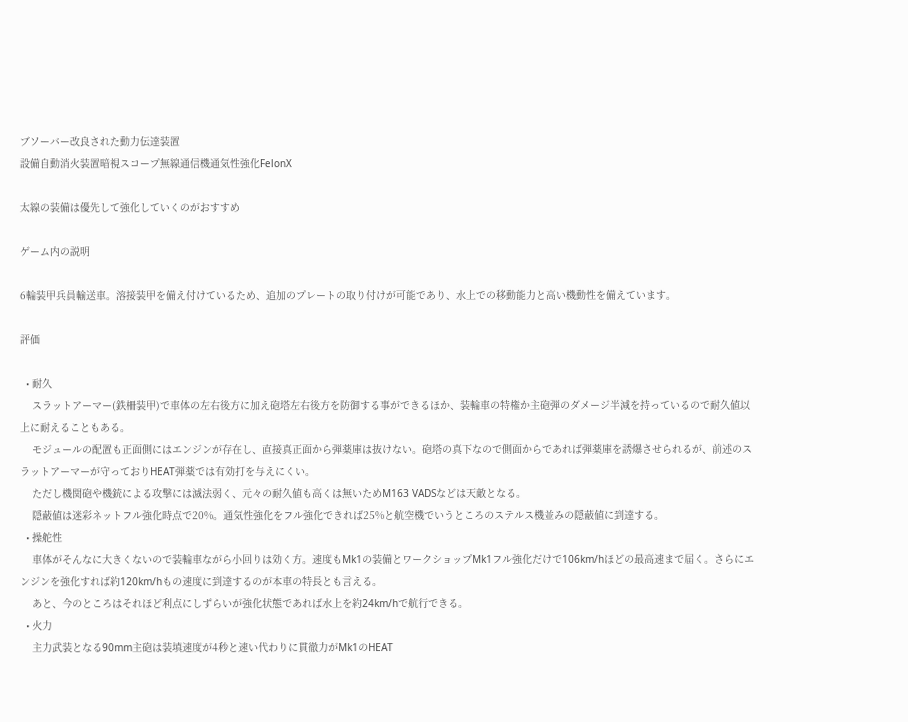ブソーバー改良された動力伝達装置
設備自動消火装置暗視スコープ無線通信機通気性強化FelonX

太線の装備は優先して強化していくのがおすすめ

ゲーム内の説明

6輪装甲兵員輸送車。溶接装甲を備え付けているため、追加のプレートの取り付けが可能であり、水上での移動能力と高い機動性を備えています。

評価

  • 耐久
    スラットアーマー(鉄柵装甲)で車体の左右後方に加え砲塔左右後方を防御する事ができるほか、装輪車の特権か主砲弾のダメージ半減を持っているので耐久値以上に耐えることもある。
    モジュールの配置も正面側にはエンジンが存在し、直接真正面から弾薬庫は抜けない。砲塔の真下なので側面からであれば弾薬庫を誘爆させられるが、前述のスラットアーマーが守っておりHEAT弾薬では有効打を与えにくい。
    ただし機関砲や機銃による攻撃には滅法弱く、元々の耐久値も高くは無いためM163 VADSなどは天敵となる。
    隠蔽値は迷彩ネットフル強化時点で20%。通気性強化をフル強化できれば25%と航空機でいうところのステルス機並みの隠蔽値に到達する。
  • 操舵性
    車体がそんなに大きくないので装輪車ながら小回りは効く方。速度もMk1の装備とワークショップMk1フル強化だけで106km/hほどの最高速まで届く。さらにエンジンを強化すれば約120km/hもの速度に到達するのが本車の特長とも言える。
    あと、今のところはそれほど利点にしずらいが強化状態であれば水上を約24km/hで航行できる。
  • 火力
    主力武装となる90mm主砲は装填速度が4秒と速い代わりに貫徹力がMk1のHEAT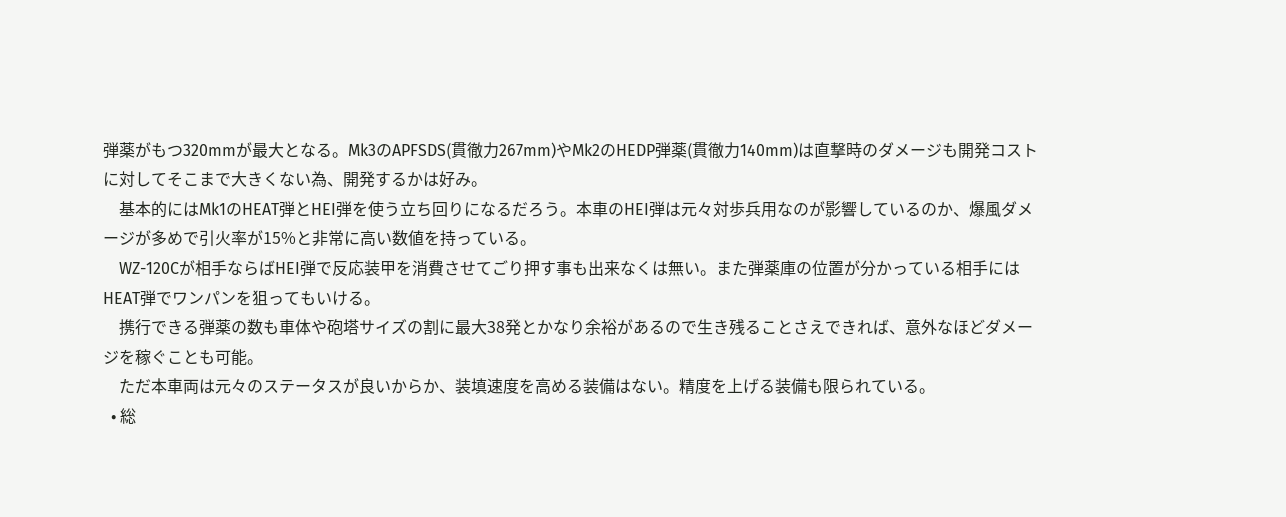弾薬がもつ320mmが最大となる。Mk3のAPFSDS(貫徹力267mm)やMk2のHEDP弾薬(貫徹力140mm)は直撃時のダメージも開発コストに対してそこまで大きくない為、開発するかは好み。
    基本的にはMk1のHEAT弾とHEI弾を使う立ち回りになるだろう。本車のHEI弾は元々対歩兵用なのが影響しているのか、爆風ダメージが多めで引火率が15%と非常に高い数値を持っている。
    WZ-120Cが相手ならばHEI弾で反応装甲を消費させてごり押す事も出来なくは無い。また弾薬庫の位置が分かっている相手にはHEAT弾でワンパンを狙ってもいける。
    携行できる弾薬の数も車体や砲塔サイズの割に最大38発とかなり余裕があるので生き残ることさえできれば、意外なほどダメージを稼ぐことも可能。
    ただ本車両は元々のステータスが良いからか、装填速度を高める装備はない。精度を上げる装備も限られている。
  • 総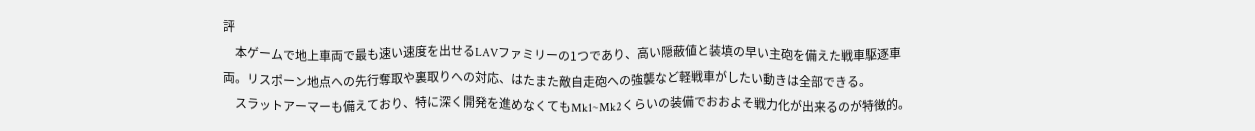評
    本ゲームで地上車両で最も速い速度を出せるLAVファミリーの1つであり、高い隠蔽値と装填の早い主砲を備えた戦車駆逐車両。リスポーン地点への先行奪取や裏取りへの対応、はたまた敵自走砲への強襲など軽戦車がしたい動きは全部できる。
    スラットアーマーも備えており、特に深く開発を進めなくてもMk1~Mk2くらいの装備でおおよそ戦力化が出来るのが特徴的。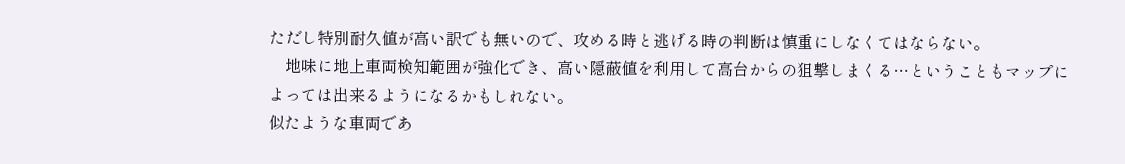ただし特別耐久値が高い訳でも無いので、攻める時と逃げる時の判断は慎重にしなくてはならない。
    地味に地上車両検知範囲が強化でき、高い隠蔽値を利用して高台からの狙撃しまくる…ということもマップによっては出来るようになるかもしれない。
似たような車両であ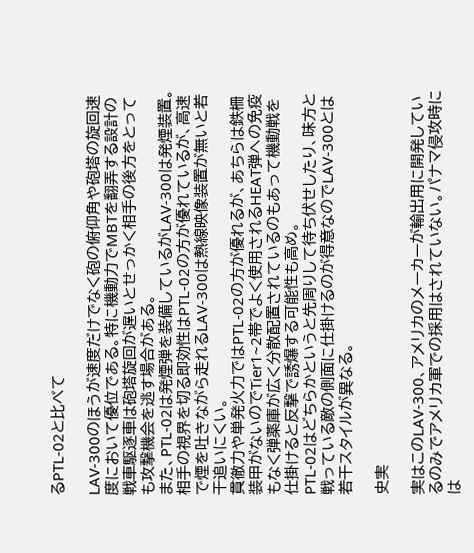るPTL-02と比べて

LAV-300のほうが速度だけでなく砲の俯仰角や砲塔の旋回速度において優位である。特に機動力でMBTを翻弄する設計の戦車駆逐車は砲塔旋回が遅いとせっかく相手の後方をとっても攻撃機会を逃す場合がある。
また、PTL-02は発煙弾を装備しているがLAV-300は発煙装置。相手の視界を切る即効性はPTL-02の方が優れているが、高速で煙を吐きながら走れるLAV-300は熱線映像装置が無いと若干追いにくい。
貫徹力や単発火力ではPTL-02の方が優れるが、あちらは鉄柵装甲がないのでTier1~2帯でよく使用されるHEAT弾への免疫もなく弾薬庫が広く分散配置されているのもあって機動戦を仕掛けると反撃で誘爆する可能性も高め。
PTL-02はどちらかというと先周りして待ち伏せしたり、味方と戦っている敵の側面に仕掛けるのが得意なのでLAV-300とは若干スタイルが異なる。

史実

実はこのLAV-300、アメリカのメーカーが輸出用に開発しているのみでアメリカ軍での採用はされていない。パナマ侵攻時には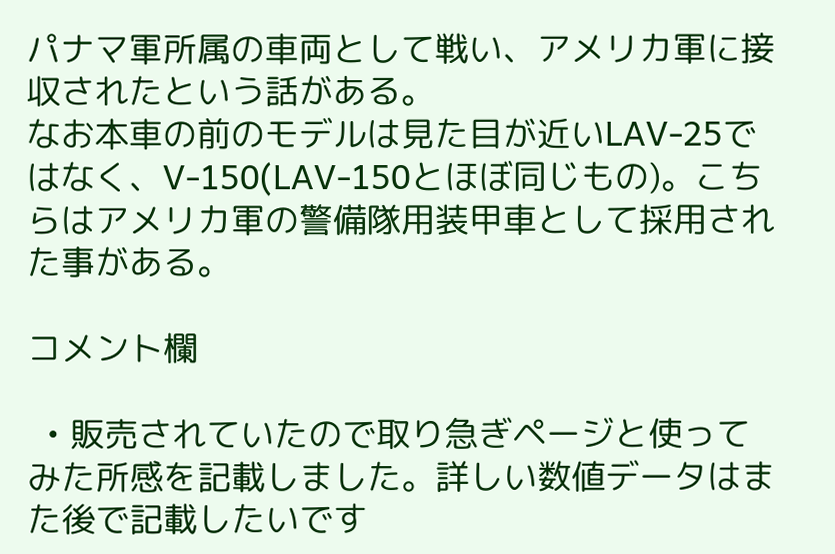パナマ軍所属の車両として戦い、アメリカ軍に接収されたという話がある。
なお本車の前のモデルは見た目が近いLAV-25ではなく、V-150(LAV-150とほぼ同じもの)。こちらはアメリカ軍の警備隊用装甲車として採用された事がある。

コメント欄

  • 販売されていたので取り急ぎページと使ってみた所感を記載しました。詳しい数値データはまた後で記載したいです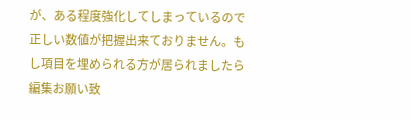が、ある程度強化してしまっているので正しい数値が把握出来ておりません。もし項目を埋められる方が居られましたら編集お願い致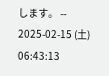します。 -- 2025-02-15 (土) 06:43:13